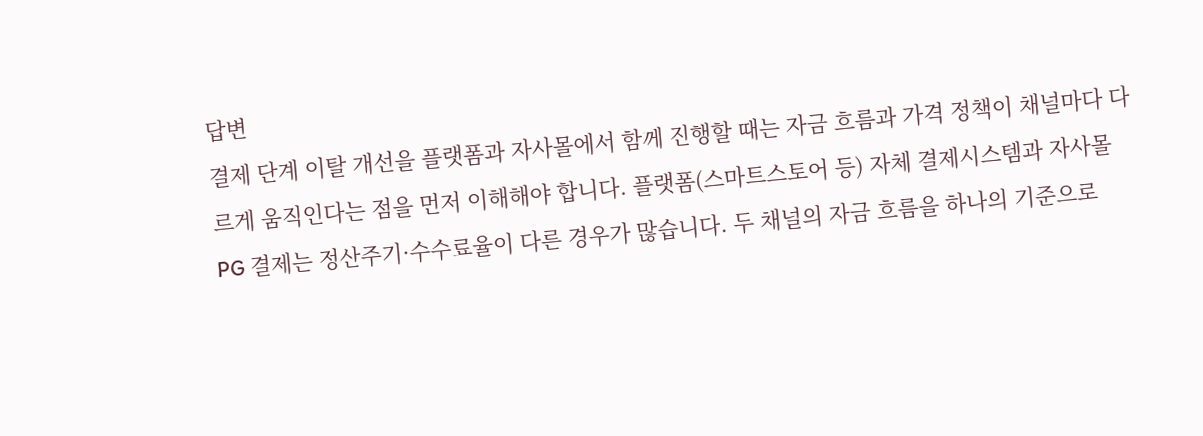답변
결제 단계 이탈 개선을 플랫폼과 자사몰에서 함께 진행할 때는 자금 흐름과 가격 정책이 채널마다 다르게 움직인다는 점을 먼저 이해해야 합니다. 플랫폼(스마트스토어 등) 자체 결제시스템과 자사몰 PG 결제는 정산주기·수수료율이 다른 경우가 많습니다. 두 채널의 자금 흐름을 하나의 기준으로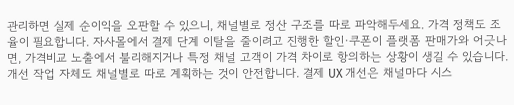관리하면 실제 순이익을 오판할 수 있으니, 채널별로 정산 구조를 따로 파악해두세요. 가격 정책도 조율이 필요합니다. 자사몰에서 결제 단계 이탈을 줄이려고 진행한 할인·쿠폰이 플랫폼 판매가와 어긋나면, 가격비교 노출에서 불리해지거나 특정 채널 고객이 가격 차이로 항의하는 상황이 생길 수 있습니다. 개선 작업 자체도 채널별로 따로 계획하는 것이 안전합니다. 결제 UX 개선은 채널마다 시스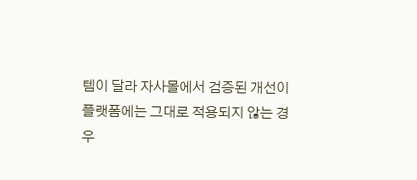템이 달라 자사몰에서 검증된 개선이 플랫폼에는 그대로 적용되지 않는 경우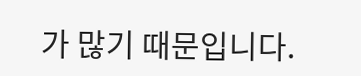가 많기 때문입니다.